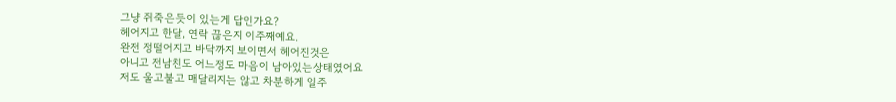그냥 쥐죽은듯이 있는게 답인가요?
헤어지고 한달, 연락 끊은지 이주째예요.
완전 정떨어지고 바닥까지 보이면서 헤어진것은
아니고 전남친도 어느정도 마음이 남아있는상태였어요
저도 울고불고 매달리지는 않고 차분하게 일주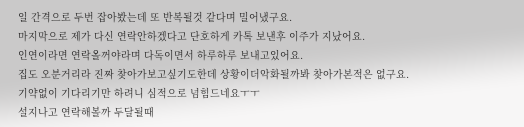일 간격으로 두번 잡아봤는데 또 반복될것 같다며 밀어냈구요.
마지막으로 제가 다신 연락안하겠다고 단호하게 카톡 보낸후 이주가 지났어요.
인연이라면 연락올꺼야라며 다독이면서 하루하루 보내고있어요.
집도 오분거리라 진짜 찾아가보고싶기도한데 상황이더악화될까봐 찾아가본적은 없구요.
기약없이 기다리기만 하려니 심적으로 넘힘드네요ㅜㅜ
설지나고 연락해볼까 두달될때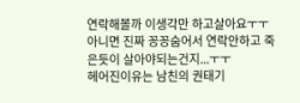연락해볼까 이생각만 하고살아요ㅜㅜ
아니면 진짜 꽁꽁숨어서 연락안하고 죽은듯이 살아야되는건지...ㅜㅜ
헤어진이유는 남친의 권태기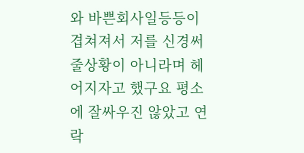와 바쁜회사일등등이
겹쳐져서 저를 신경써줄상황이 아니라며 헤어지자고 했구요 평소에 잘싸우진 않았고 연락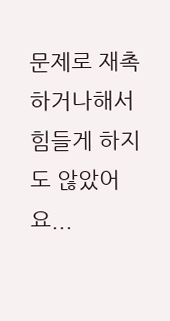문제로 재촉하거나해서 힘들게 하지도 않았어요...